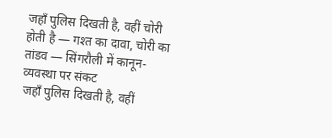जहाँ पुलिस दिखती है, वहीं चोरी होती है — गश्त का दावा, चोरी का तांडव — सिंगरौली में कानून-व्यवस्था पर संकट
जहाँ पुलिस दिखती है, वहीं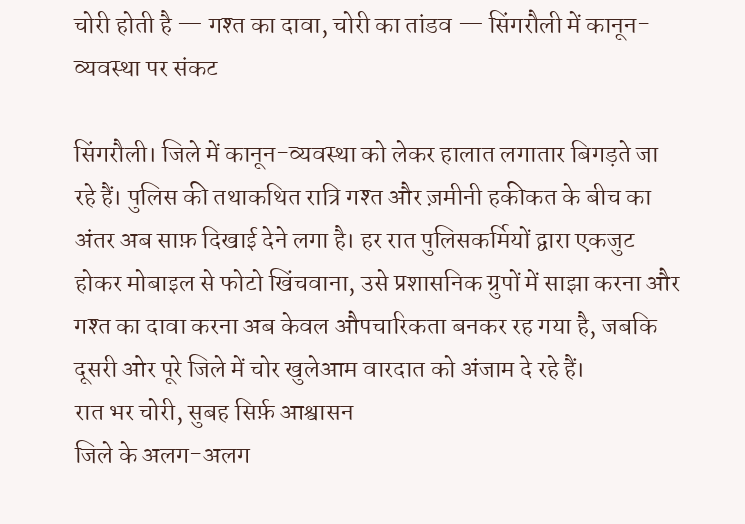चोरी होती है — गश्त का दावा, चोरी का तांडव — सिंगरौली में कानून-व्यवस्था पर संकट

सिंगरौली। जिले में कानून-व्यवस्था को लेकर हालात लगातार बिगड़ते जा रहे हैं। पुलिस की तथाकथित रात्रि गश्त और ज़मीनी हकीकत के बीच का अंतर अब साफ़ दिखाई देने लगा है। हर रात पुलिसकर्मियों द्वारा एकजुट होकर मोबाइल से फोटो खिंचवाना, उसे प्रशासनिक ग्रुपों में साझा करना और गश्त का दावा करना अब केवल औपचारिकता बनकर रह गया है, जबकि दूसरी ओर पूरे जिले में चोर खुलेआम वारदात को अंजाम दे रहे हैं।
रात भर चोरी, सुबह सिर्फ़ आश्वासन
जिले के अलग-अलग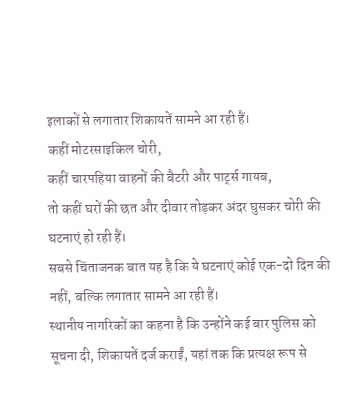इलाकों से लगातार शिकायतें सामने आ रही हैं।
कहीं मोटरसाइकिल चोरी,
कहीं चारपहिया वाहनों की बैटरी और पार्ट्स गायब,
तो कहीं घरों की छत और दीवार तोड़कर अंदर घुसकर चोरी की घटनाएं हो रही हैं।
सबसे चिंताजनक बात यह है कि ये घटनाएं कोई एक-दो दिन की नहीं, बल्कि लगातार सामने आ रही हैं।
स्थानीय नागरिकों का कहना है कि उन्होंने कई बार पुलिस को सूचना दी, शिकायतें दर्ज कराईं, यहां तक कि प्रत्यक्ष रूप से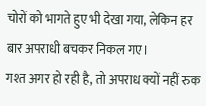चोरों को भागते हुए भी देखा गया, लेकिन हर बार अपराधी बचकर निकल गए।
गश्त अगर हो रही है, तो अपराध क्यों नहीं रुक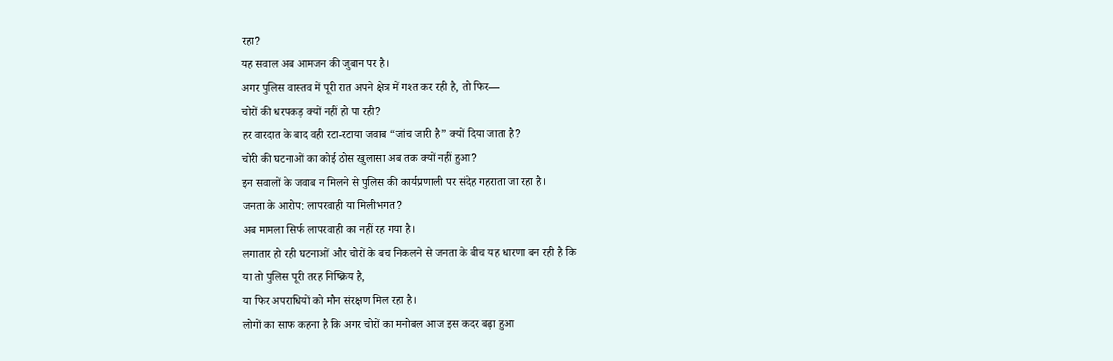रहा?
यह सवाल अब आमजन की जुबान पर है।
अगर पुलिस वास्तव में पूरी रात अपने क्षेत्र में गश्त कर रही है, तो फिर—
चोरों की धरपकड़ क्यों नहीं हो पा रही?
हर वारदात के बाद वही रटा-रटाया जवाब “जांच जारी है” क्यों दिया जाता है?
चोरी की घटनाओं का कोई ठोस खुलासा अब तक क्यों नहीं हुआ?
इन सवालों के जवाब न मिलने से पुलिस की कार्यप्रणाली पर संदेह गहराता जा रहा है।
जनता के आरोप: लापरवाही या मिलीभगत?
अब मामला सिर्फ लापरवाही का नहीं रह गया है।
लगातार हो रही घटनाओं और चोरों के बच निकलने से जनता के बीच यह धारणा बन रही है कि
या तो पुलिस पूरी तरह निष्क्रिय है,
या फिर अपराधियों को मौन संरक्षण मिल रहा है।
लोगों का साफ कहना है कि अगर चोरों का मनोबल आज इस कदर बढ़ा हुआ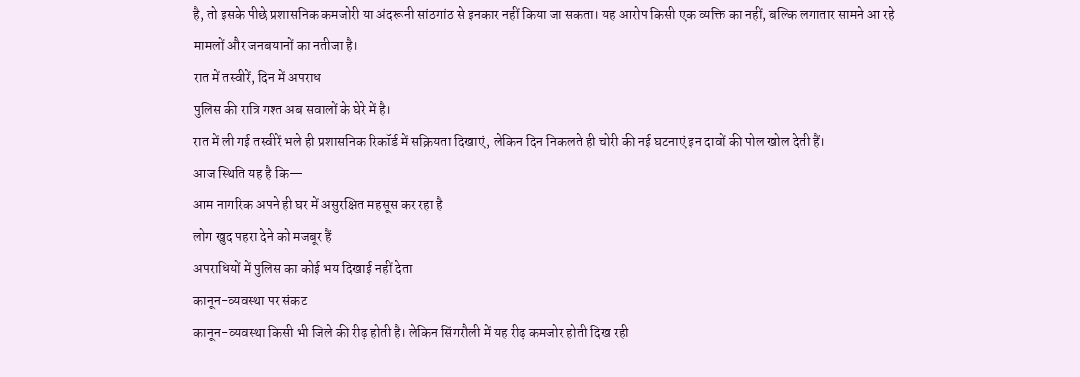है, तो इसके पीछे प्रशासनिक कमजोरी या अंदरूनी सांठगांठ से इनकार नहीं किया जा सकता। यह आरोप किसी एक व्यक्ति का नहीं, बल्कि लगातार सामने आ रहे मामलों और जनबयानों का नतीजा है।
रात में तस्वीरें, दिन में अपराध
पुलिस की रात्रि गश्त अब सवालों के घेरे में है।
रात में ली गई तस्वीरें भले ही प्रशासनिक रिकॉर्ड में सक्रियता दिखाएं, लेकिन दिन निकलते ही चोरी की नई घटनाएं इन दावों की पोल खोल देती हैं।
आज स्थिति यह है कि—
आम नागरिक अपने ही घर में असुरक्षित महसूस कर रहा है
लोग खुद पहरा देने को मजबूर हैं
अपराधियों में पुलिस का कोई भय दिखाई नहीं देता
कानून-व्यवस्था पर संकट
कानून-व्यवस्था किसी भी जिले की रीढ़ होती है। लेकिन सिंगरौली में यह रीढ़ कमजोर होती दिख रही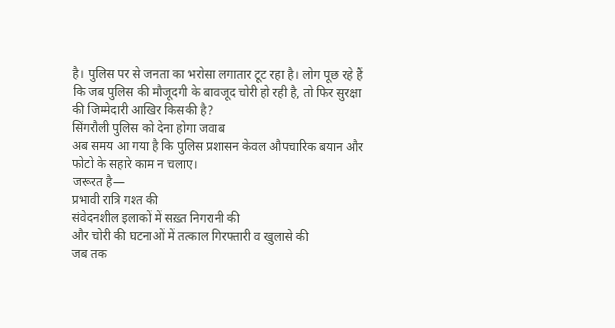है। पुलिस पर से जनता का भरोसा लगातार टूट रहा है। लोग पूछ रहे हैं कि जब पुलिस की मौजूदगी के बावजूद चोरी हो रही है, तो फिर सुरक्षा की जिम्मेदारी आखिर किसकी है?
सिंगरौली पुलिस को देना होगा जवाब
अब समय आ गया है कि पुलिस प्रशासन केवल औपचारिक बयान और फोटो के सहारे काम न चलाए।
जरूरत है—
प्रभावी रात्रि गश्त की
संवेदनशील इलाकों में सख़्त निगरानी की
और चोरी की घटनाओं में तत्काल गिरफ्तारी व खुलासे की
जब तक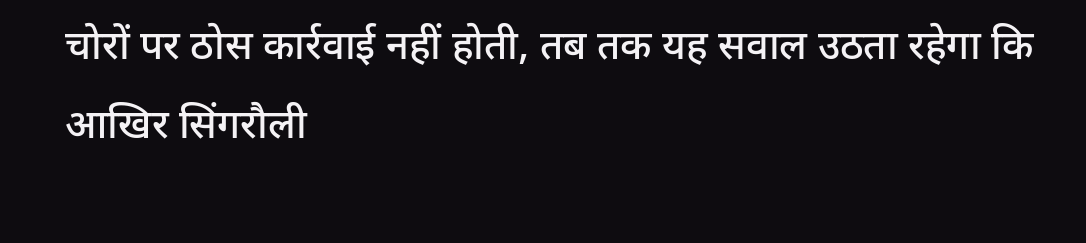चोरों पर ठोस कार्रवाई नहीं होती, तब तक यह सवाल उठता रहेगा कि
आखिर सिंगरौली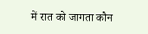में रात को जागता कौन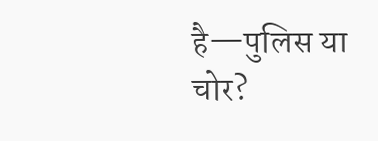है—पुलिस या चोर?